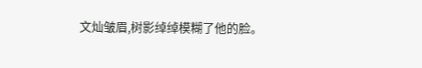文灿皱眉,树影绰绰模糊了他的脸。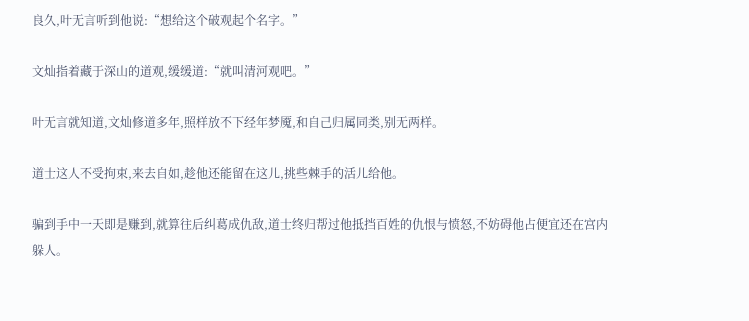良久,叶无言听到他说:“想给这个破观起个名字。”

文灿指着藏于深山的道观,缓缓道:“就叫清河观吧。”

叶无言就知道,文灿修道多年,照样放不下经年梦魇,和自己归属同类,别无两样。

道士这人不受拘束,来去自如,趁他还能留在这儿,挑些棘手的活儿给他。

骗到手中一天即是赚到,就算往后纠葛成仇敌,道士终归帮过他抵挡百姓的仇恨与愤怒,不妨碍他占便宜还在宫内躲人。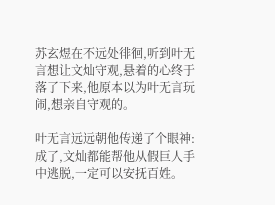苏玄煜在不远处徘徊,听到叶无言想让文灿守观,悬着的心终于落了下来,他原本以为叶无言玩闹,想亲自守观的。

叶无言远远朝他传递了个眼神:成了,文灿都能帮他从假巨人手中逃脱,一定可以安抚百姓。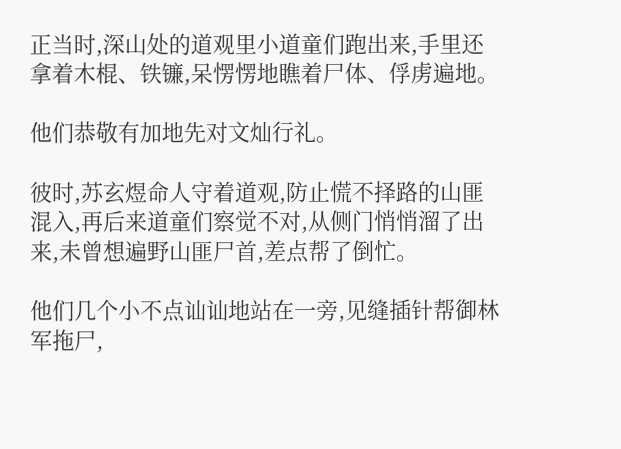正当时,深山处的道观里小道童们跑出来,手里还拿着木棍、铁镰,呆愣愣地瞧着尸体、俘虏遍地。

他们恭敬有加地先对文灿行礼。

彼时,苏玄煜命人守着道观,防止慌不择路的山匪混入,再后来道童们察觉不对,从侧门悄悄溜了出来,未曾想遍野山匪尸首,差点帮了倒忙。

他们几个小不点讪讪地站在一旁,见缝插针帮御林军拖尸,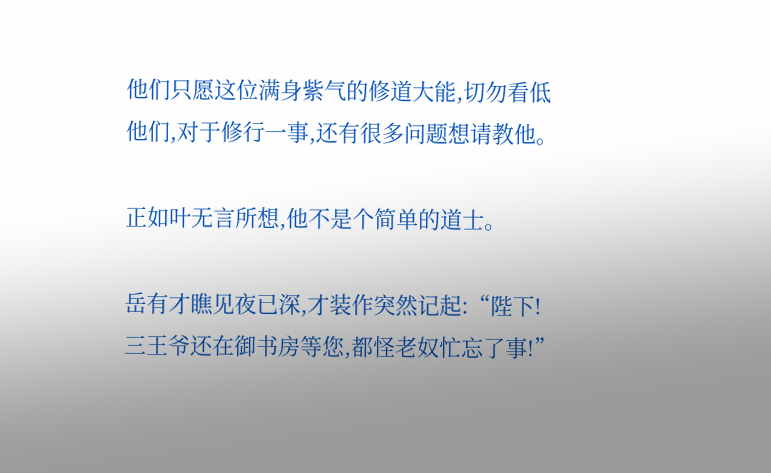他们只愿这位满身紫气的修道大能,切勿看低他们,对于修行一事,还有很多问题想请教他。

正如叶无言所想,他不是个简单的道士。

岳有才瞧见夜已深,才装作突然记起:“陛下!三王爷还在御书房等您,都怪老奴忙忘了事!”